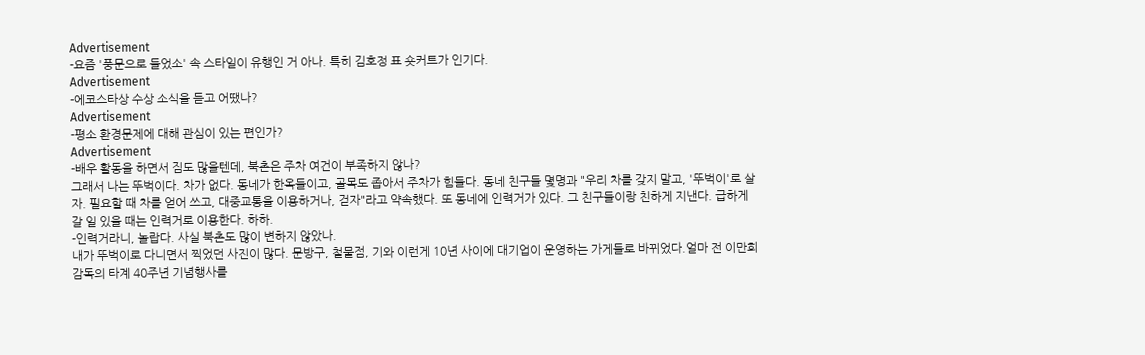Advertisement
-요즘 '풍문으로 들었소' 속 스타일이 유행인 거 아나. 특히 김호정 표 숏커트가 인기다.
Advertisement
-에코스타상 수상 소식을 듣고 어땠나?
Advertisement
-평소 환경문제에 대해 관심이 있는 편인가?
Advertisement
-배우 활동을 하면서 짐도 많을텐데, 북촌은 주차 여건이 부족하지 않나?
그래서 나는 뚜벅이다. 차가 없다. 동네가 한옥들이고, 골목도 좁아서 주차가 힘들다. 동네 친구들 몇명과 "우리 차를 갖지 말고, '뚜벅이'로 살자. 필요할 때 차를 얻어 쓰고, 대중교통을 이용하거나, 걷자"라고 약속했다. 또 동네에 인력거가 있다. 그 친구들이랑 친하게 지낸다. 급하게 갈 일 있을 때는 인력거로 이용한다. 하하.
-인력거라니, 놀랍다. 사실 북촌도 많이 변하지 않았나.
내가 뚜벅이로 다니면서 찍었던 사진이 많다. 문방구, 철물점, 기와 이런게 10년 사이에 대기업이 운영하는 가게들로 바뀌었다.얼마 전 이만희 감독의 타계 40주년 기념행사를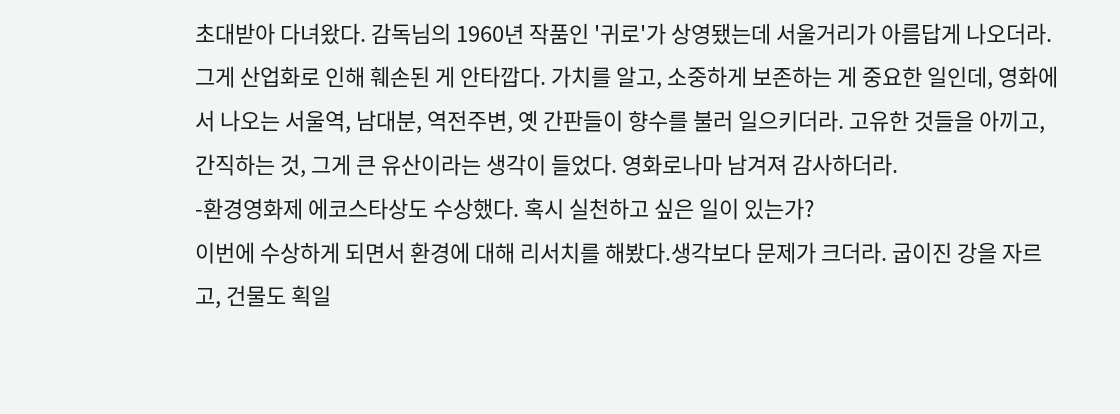초대받아 다녀왔다. 감독님의 1960년 작품인 '귀로'가 상영됐는데 서울거리가 아름답게 나오더라. 그게 산업화로 인해 훼손된 게 안타깝다. 가치를 알고, 소중하게 보존하는 게 중요한 일인데, 영화에서 나오는 서울역, 남대분, 역전주변, 옛 간판들이 향수를 불러 일으키더라. 고유한 것들을 아끼고, 간직하는 것, 그게 큰 유산이라는 생각이 들었다. 영화로나마 남겨져 감사하더라.
-환경영화제 에코스타상도 수상했다. 혹시 실천하고 싶은 일이 있는가?
이번에 수상하게 되면서 환경에 대해 리서치를 해봤다.생각보다 문제가 크더라. 굽이진 강을 자르고, 건물도 획일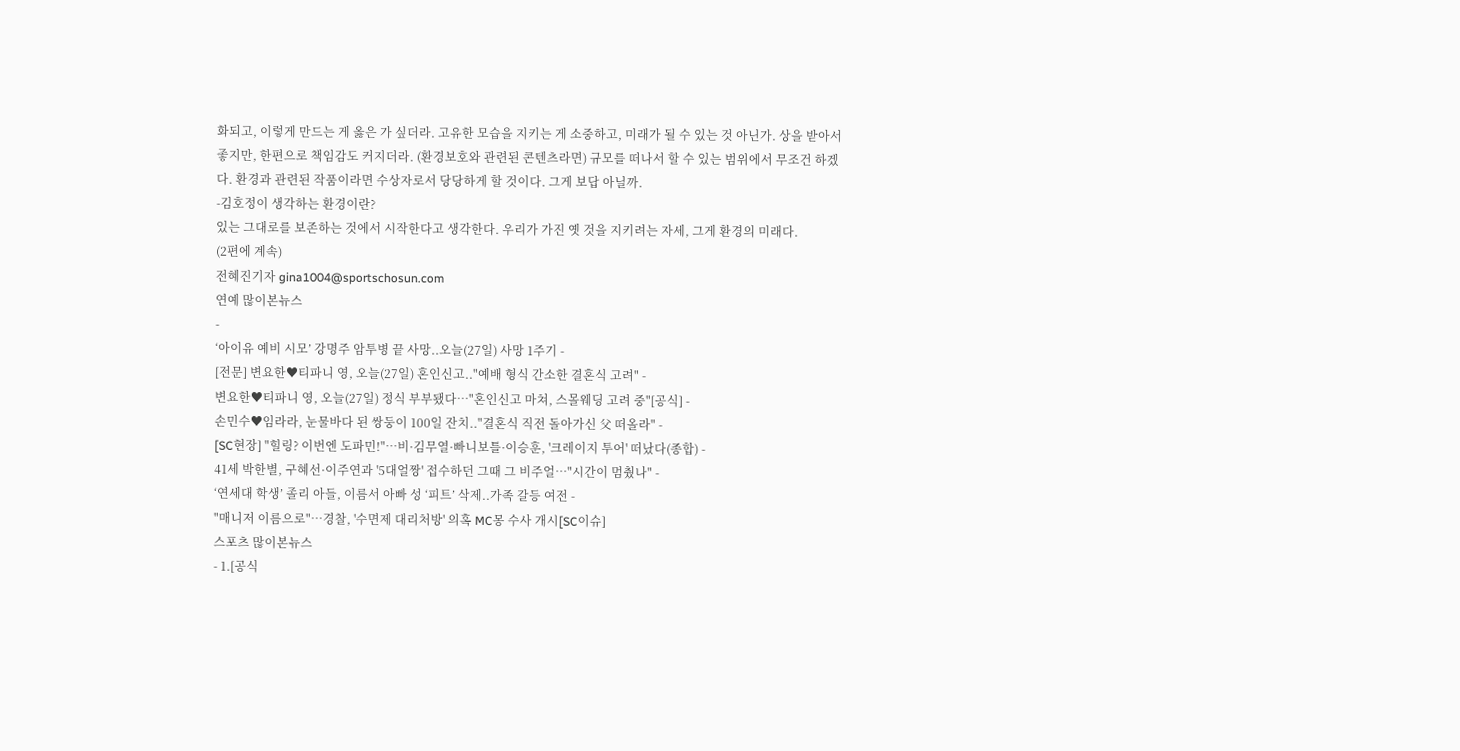화되고, 이렇게 만드는 게 옳은 가 싶더라. 고유한 모습을 지키는 게 소중하고, 미래가 될 수 있는 것 아닌가. 상을 받아서 좋지만, 한편으로 책임감도 커지더라. (환경보호와 관련된 콘텐츠라면) 규모를 떠나서 할 수 있는 범위에서 무조건 하겠다. 환경과 관련된 작품이라면 수상자로서 당당하게 할 것이다. 그게 보답 아닐까.
-김호정이 생각하는 환경이란?
있는 그대로를 보존하는 것에서 시작한다고 생각한다. 우리가 가진 옛 것을 지키려는 자세, 그게 환경의 미래다.
(2편에 계속)
전혜진기자 gina1004@sportschosun.com
연예 많이본뉴스
-
‘아이유 예비 시모’ 강명주 암투병 끝 사망..오늘(27일) 사망 1주기 -
[전문] 변요한♥티파니 영, 오늘(27일) 혼인신고.."예배 형식 간소한 결혼식 고려" -
변요한♥티파니 영, 오늘(27일) 정식 부부됐다…"혼인신고 마쳐, 스몰웨딩 고려 중"[공식] -
손민수♥임라라, 눈물바다 된 쌍둥이 100일 잔치.."결혼식 직전 돌아가신 父 떠올라" -
[SC현장] "힐링? 이번엔 도파민!"…비·김무열·빠니보틀·이승훈, '크레이지 투어' 떠났다(종합) -
41세 박한별, 구혜선·이주연과 '5대얼짱' 접수하던 그때 그 비주얼…"시간이 멈췄나" -
‘연세대 학생’ 졸리 아들, 이름서 아빠 성 ‘피트’ 삭제..가족 갈등 여전 -
"매니저 이름으로"…경찰, '수면제 대리처방' 의혹 MC몽 수사 개시[SC이슈]
스포츠 많이본뉴스
- 1.[공식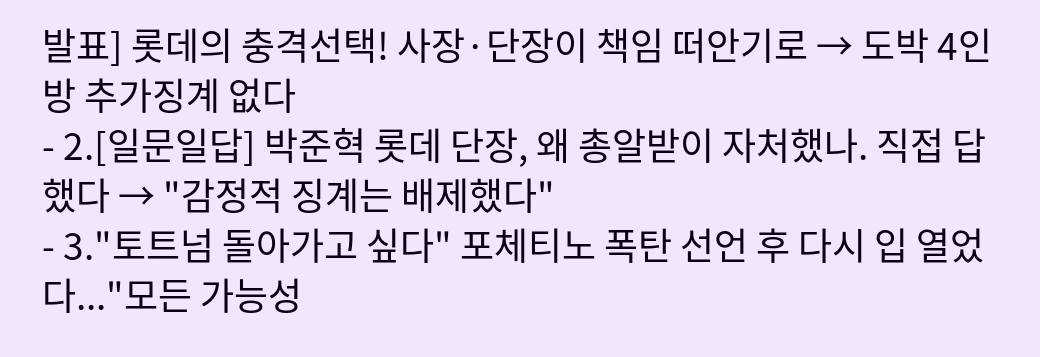발표] 롯데의 충격선택! 사장·단장이 책임 떠안기로 → 도박 4인방 추가징계 없다
- 2.[일문일답] 박준혁 롯데 단장, 왜 총알받이 자처했나. 직접 답했다 → "감정적 징계는 배제했다"
- 3."토트넘 돌아가고 싶다" 포체티노 폭탄 선언 후 다시 입 열었다..."모든 가능성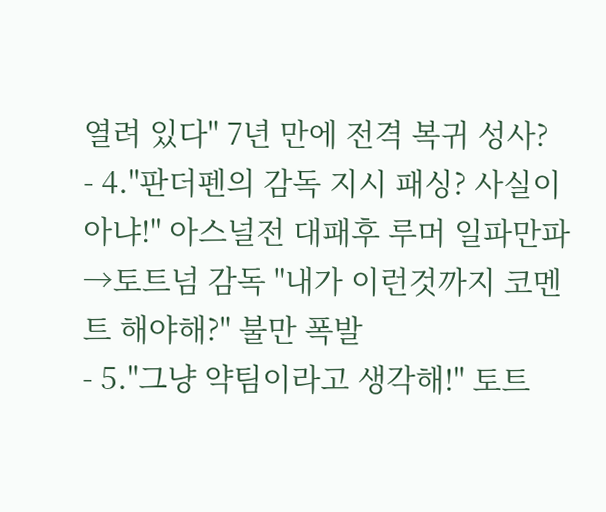열려 있다" 7년 만에 전격 복귀 성사?
- 4."판더펜의 감독 지시 패싱? 사실이 아냐!" 아스널전 대패후 루머 일파만파→토트넘 감독 "내가 이런것까지 코멘트 해야해?" 불만 폭발
- 5."그냥 약팀이라고 생각해!" 토트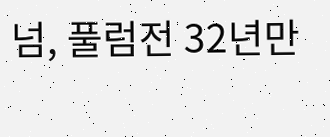넘, 풀럼전 32년만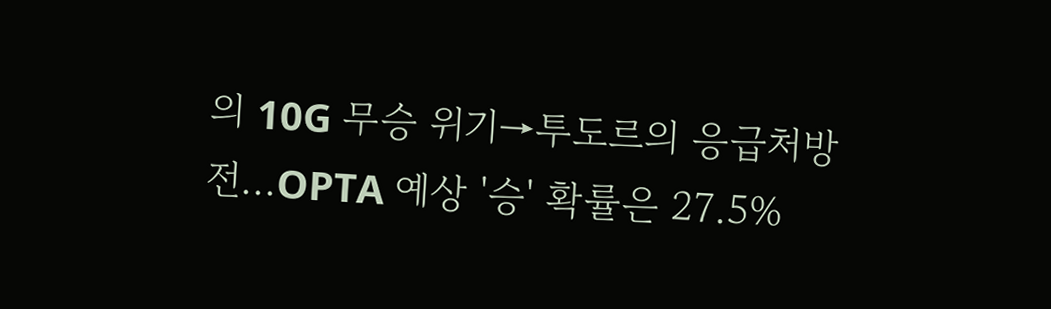의 10G 무승 위기→투도르의 응급처방전...OPTA 예상 '승' 확률은 27.5%